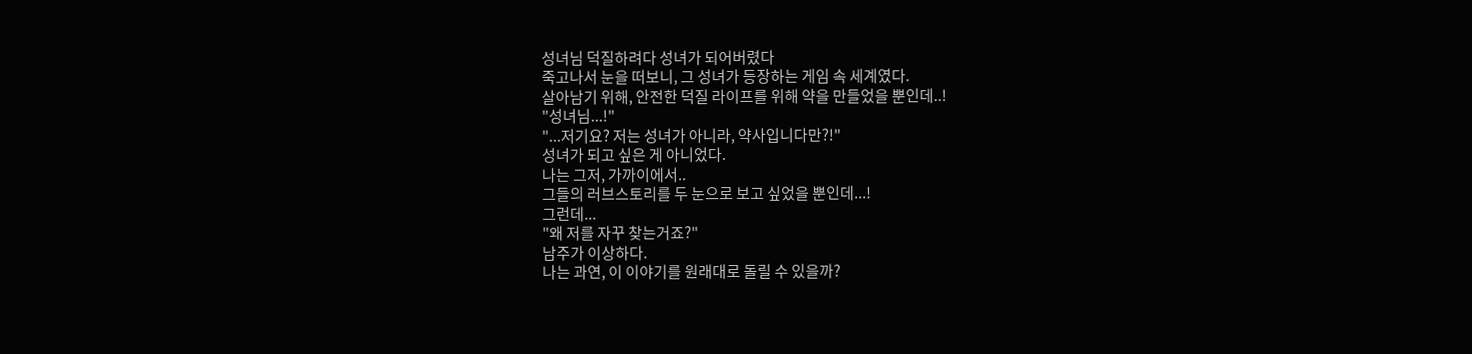성녀님 덕질하려다 성녀가 되어버렸다
죽고나서 눈을 떠보니, 그 성녀가 등장하는 게임 속 세계였다.
살아남기 위해, 안전한 덕질 라이프를 위해 약을 만들었을 뿐인데..!
"성녀님...!"
"...저기요? 저는 성녀가 아니라, 약사입니다만?!"
성녀가 되고 싶은 게 아니었다.
나는 그저, 가까이에서..
그들의 러브스토리를 두 눈으로 보고 싶었을 뿐인데...!
그런데...
"왜 저를 자꾸 찾는거죠?"
남주가 이상하다.
나는 과연, 이 이야기를 원래대로 돌릴 수 있을까?